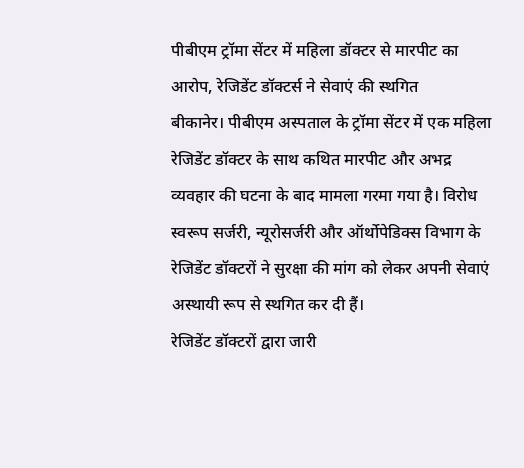पीबीएम ट्रॉमा सेंटर में महिला डॉक्टर से मारपीट का आरोप, रेजिडेंट डॉक्टर्स ने सेवाएं की स्थगित
बीकानेर। पीबीएम अस्पताल के ट्रॉमा सेंटर में एक महिला रेजिडेंट डॉक्टर के साथ कथित मारपीट और अभद्र व्यवहार की घटना के बाद मामला गरमा गया है। विरोध स्वरूप सर्जरी, न्यूरोसर्जरी और ऑर्थोपेडिक्स विभाग के रेजिडेंट डॉक्टरों ने सुरक्षा की मांग को लेकर अपनी सेवाएं अस्थायी रूप से स्थगित कर दी हैं।
रेजिडेंट डॉक्टरों द्वारा जारी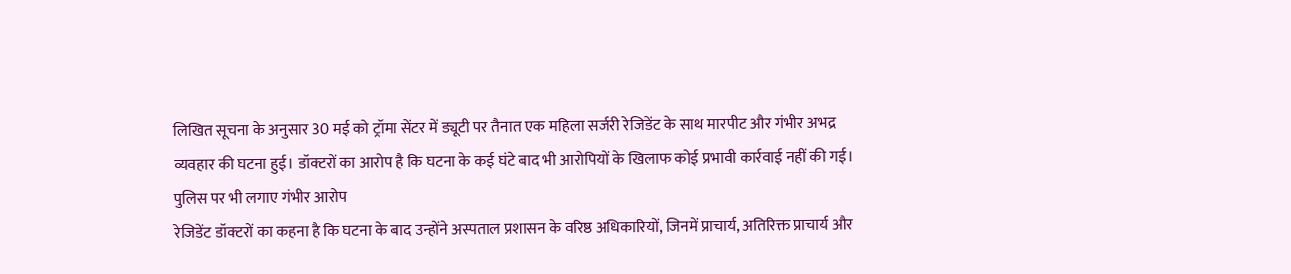लिखित सूचना के अनुसार 30 मई को ट्रॉमा सेंटर में ड्यूटी पर तैनात एक महिला सर्जरी रेजिडेंट के साथ मारपीट और गंभीर अभद्र व्यवहार की घटना हुई। डॉक्टरों का आरोप है कि घटना के कई घंटे बाद भी आरोपियों के खिलाफ कोई प्रभावी कार्रवाई नहीं की गई।
पुलिस पर भी लगाए गंभीर आरोप
रेजिडेंट डॉक्टरों का कहना है कि घटना के बाद उन्होंने अस्पताल प्रशासन के वरिष्ठ अधिकारियों, जिनमें प्राचार्य, अतिरिक्त प्राचार्य और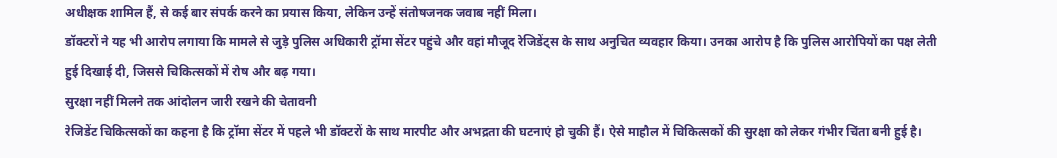अधीक्षक शामिल हैं, से कई बार संपर्क करने का प्रयास किया, लेकिन उन्हें संतोषजनक जवाब नहीं मिला।
डॉक्टरों ने यह भी आरोप लगाया कि मामले से जुड़े पुलिस अधिकारी ट्रॉमा सेंटर पहुंचे और वहां मौजूद रेजिडेंट्स के साथ अनुचित व्यवहार किया। उनका आरोप है कि पुलिस आरोपियों का पक्ष लेती हुई दिखाई दी, जिससे चिकित्सकों में रोष और बढ़ गया।
सुरक्षा नहीं मिलने तक आंदोलन जारी रखने की चेतावनी
रेजिडेंट चिकित्सकों का कहना है कि ट्रॉमा सेंटर में पहले भी डॉक्टरों के साथ मारपीट और अभद्रता की घटनाएं हो चुकी हैं। ऐसे माहौल में चिकित्सकों की सुरक्षा को लेकर गंभीर चिंता बनी हुई है।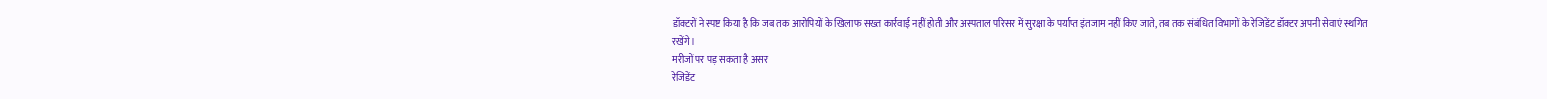डॉक्टरों ने स्पष्ट किया है कि जब तक आरोपियों के खिलाफ सख्त कार्रवाई नहीं होती और अस्पताल परिसर में सुरक्षा के पर्याप्त इंतजाम नहीं किए जाते, तब तक संबंधित विभागों के रेजिडेंट डॉक्टर अपनी सेवाएं स्थगित रखेंगे।
मरीजों पर पड़ सकता है असर
रेजिडेंट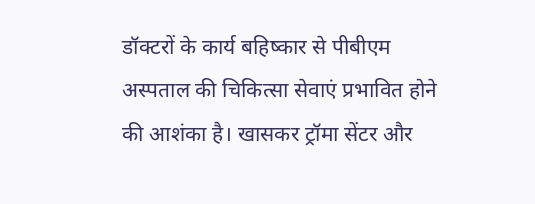डॉक्टरों के कार्य बहिष्कार से पीबीएम अस्पताल की चिकित्सा सेवाएं प्रभावित होने की आशंका है। खासकर ट्रॉमा सेंटर और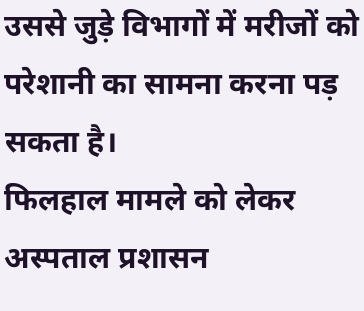उससे जुड़े विभागों में मरीजों को परेशानी का सामना करना पड़ सकता है।
फिलहाल मामले को लेकर अस्पताल प्रशासन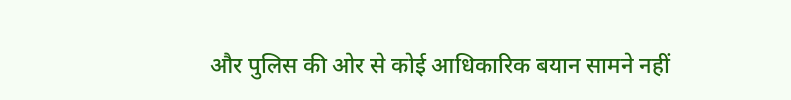और पुलिस की ओर से कोई आधिकारिक बयान सामने नहीं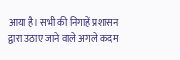आया है। सभी की निगाहें प्रशासन द्वारा उठाए जाने वाले अगले कदम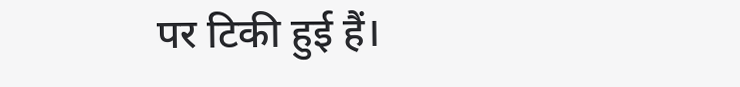पर टिकी हुई हैं।